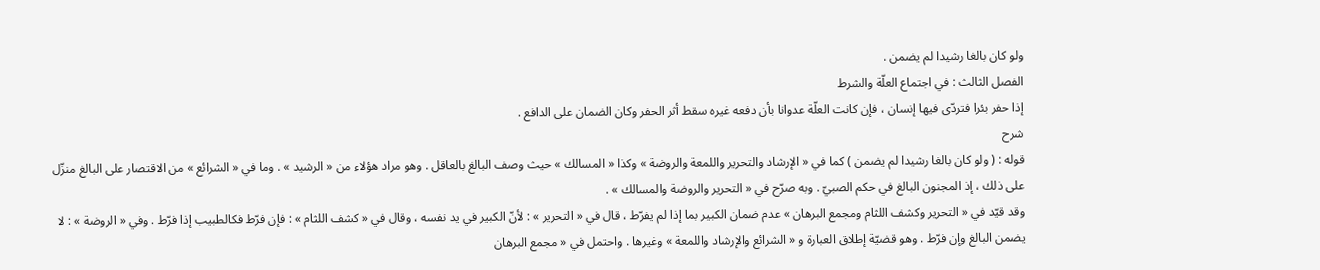ولو كان بالغا رشيدا لم يضمن .
الفصل الثالث : في اجتماع العلّة والشرط
إذا حفر بئرا فتردّى فيها إنسان ، فإن كانت العلّة عدوانا بأن دفعه غيره سقط أثر الحفر وكان الضمان على الدافع .
شرح
قوله : ( ولو كان بالغا رشيدا لم يضمن ) كما في « الإرشاد والتحرير واللمعة والروضة » وكذا « المسالك » حيث وصف البالغ بالعاقل . وهو مراد هؤلاء من « الرشيد » . وما في « الشرائع » من الاقتصار على البالغ منزّل على ذلك ، إذ المجنون البالغ في حكم الصبيّ . وبه صرّح في « التحرير والروضة والمسالك » .
وقد قيّد في « التحرير وكشف اللثام ومجمع البرهان » عدم ضمان الكبير بما إذا لم يفرّط ، قال في « التحرير » : لأنّ الكبير في يد نفسه ، وقال في « كشف اللثام » : فإن فرّط فكالطبيب إذا فرّط . وفي « الروضة » : لا يضمن البالغ وإن فرّط . وهو قضيّة إطلاق العبارة و « الشرائع والإرشاد واللمعة » وغيرها . واحتمل في « مجمع البرهان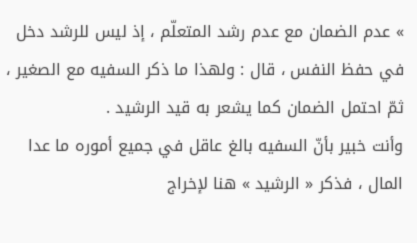» عدم الضمان مع عدم رشد المتعلّم ، إذ ليس للرشد دخل في حفظ النفس ، قال : ولهذا ما ذكر السفيه مع الصغير ، ثمّ احتمل الضمان كما يشعر به قيد الرشيد .
وأنت خبير بأنّ السفيه بالغ عاقل في جميع أموره ما عدا المال ، فذكر « الرشيد » هنا لإخراج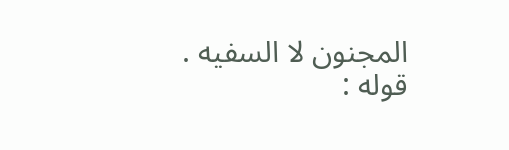المجنون لا السفيه .
قوله :